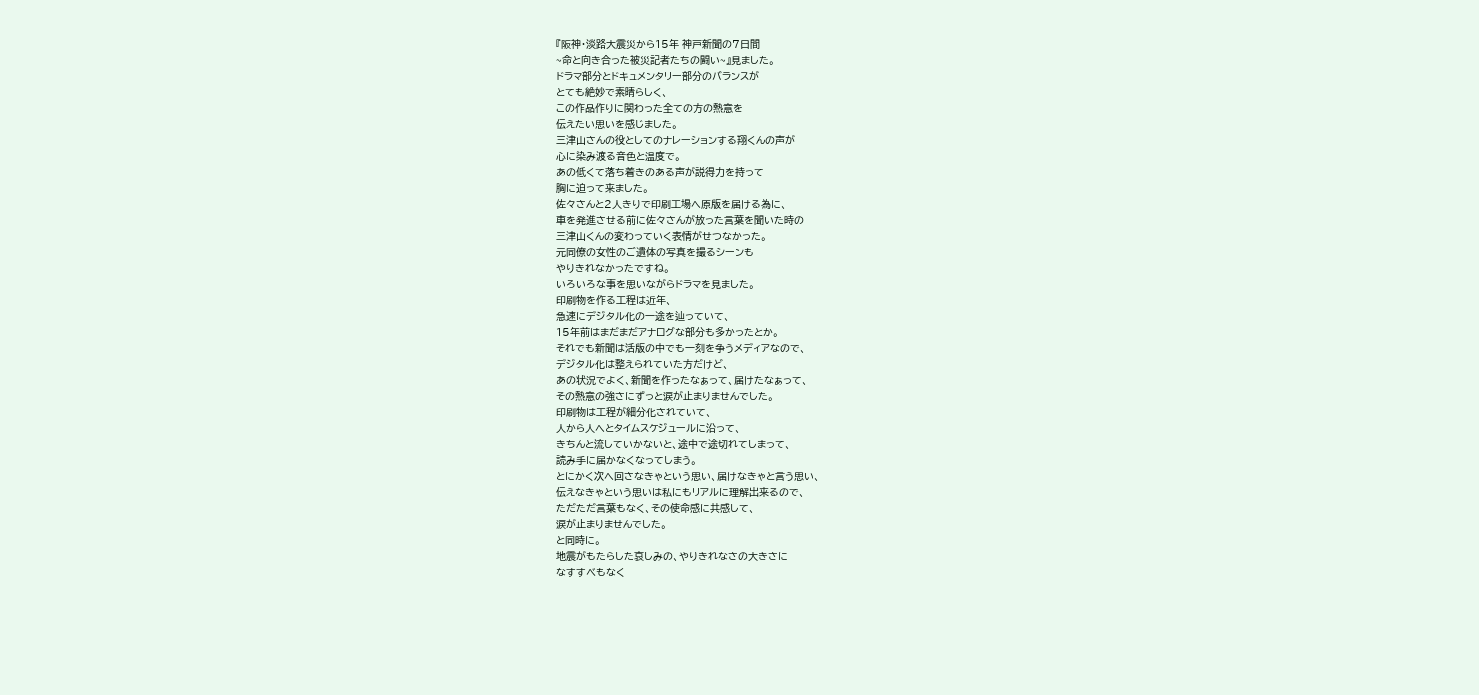『阪神・淡路大震災から15年 神戸新聞の7日間
~命と向き合った被災記者たちの闘い~』見ました。
ドラマ部分とドキュメンタリー部分のバランスが
とても絶妙で素晴らしく、
この作品作りに関わった全ての方の熱意を
伝えたい思いを感じました。
三津山さんの役としてのナレーションする翔くんの声が
心に染み渡る音色と温度で。
あの低くて落ち着きのある声が説得力を持って
胸に迫って来ました。
佐々さんと2人きりで印刷工場へ原版を届ける為に、
車を発進させる前に佐々さんが放った言葉を聞いた時の
三津山くんの変わっていく表情がせつなかった。
元同僚の女性のご遺体の写真を撮るシーンも
やりきれなかったですね。
いろいろな事を思いながらドラマを見ました。
印刷物を作る工程は近年、
急速にデジタル化の一途を辿っていて、
15年前はまだまだアナログな部分も多かったとか。
それでも新聞は活版の中でも一刻を争うメディアなので、
デジタル化は整えられていた方だけど、
あの状況でよく、新聞を作ったなぁって、届けたなぁって、
その熱意の強さにずっと涙が止まりませんでした。
印刷物は工程が細分化されていて、
人から人へとタイムスケジュールに沿って、
きちんと流していかないと、途中で途切れてしまって、
読み手に届かなくなってしまう。
とにかく次へ回さなきゃという思い、届けなきゃと言う思い、
伝えなきゃという思いは私にもリアルに理解出来るので、
ただただ言葉もなく、その使命感に共感して、
涙が止まりませんでした。
と同時に。
地震がもたらした哀しみの、やりきれなさの大きさに
なすすべもなく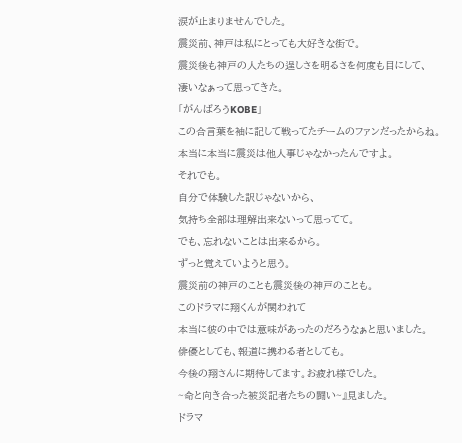涙が止まりませんでした。
震災前、神戸は私にとっても大好きな街で。
震災後も神戸の人たちの逞しさを明るさを何度も目にして、
凄いなぁって思ってきた。
「がんばろうKOBE」
この合言葉を袖に記して戦ってたチームのファンだったからね。
本当に本当に震災は他人事じゃなかったんですよ。
それでも。
自分で体験した訳じゃないから、
気持ち全部は理解出来ないって思ってて。
でも、忘れないことは出来るから。
ずっと覚えていようと思う。
震災前の神戸のことも震災後の神戸のことも。
このドラマに翔くんが関われて
本当に彼の中では意味があったのだろうなぁと思いました。
俳優としても、報道に携わる者としても。
今後の翔さんに期待してます。お疲れ様でした。
~命と向き合った被災記者たちの闘い~』見ました。
ドラマ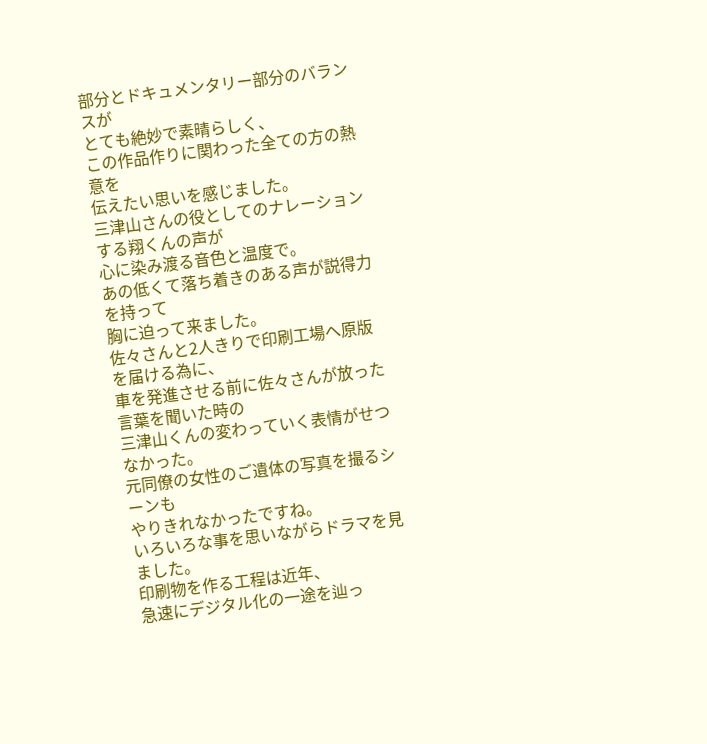部分とドキュメンタリー部分のバランスが
とても絶妙で素晴らしく、
この作品作りに関わった全ての方の熱意を
伝えたい思いを感じました。
三津山さんの役としてのナレーションする翔くんの声が
心に染み渡る音色と温度で。
あの低くて落ち着きのある声が説得力を持って
胸に迫って来ました。
佐々さんと2人きりで印刷工場へ原版を届ける為に、
車を発進させる前に佐々さんが放った言葉を聞いた時の
三津山くんの変わっていく表情がせつなかった。
元同僚の女性のご遺体の写真を撮るシーンも
やりきれなかったですね。
いろいろな事を思いながらドラマを見ました。
印刷物を作る工程は近年、
急速にデジタル化の一途を辿っ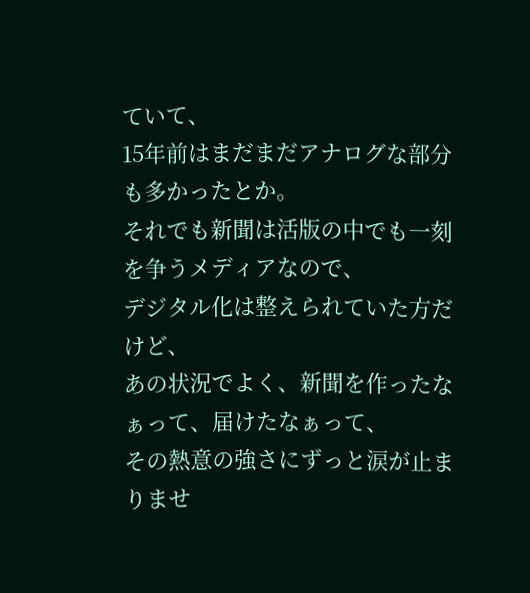ていて、
15年前はまだまだアナログな部分も多かったとか。
それでも新聞は活版の中でも一刻を争うメディアなので、
デジタル化は整えられていた方だけど、
あの状況でよく、新聞を作ったなぁって、届けたなぁって、
その熱意の強さにずっと涙が止まりませ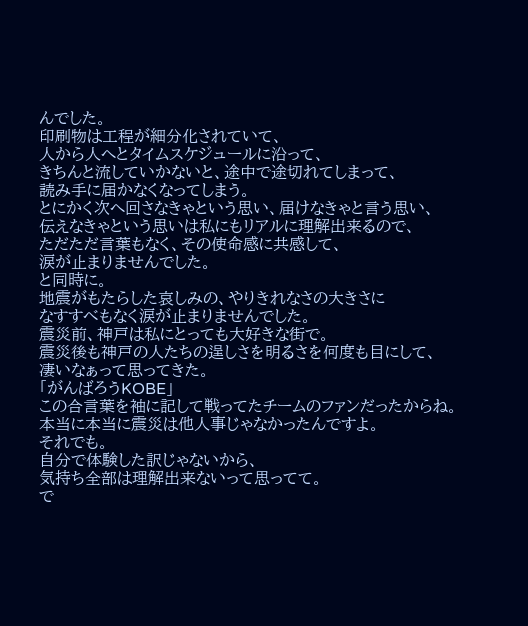んでした。
印刷物は工程が細分化されていて、
人から人へとタイムスケジュールに沿って、
きちんと流していかないと、途中で途切れてしまって、
読み手に届かなくなってしまう。
とにかく次へ回さなきゃという思い、届けなきゃと言う思い、
伝えなきゃという思いは私にもリアルに理解出来るので、
ただただ言葉もなく、その使命感に共感して、
涙が止まりませんでした。
と同時に。
地震がもたらした哀しみの、やりきれなさの大きさに
なすすべもなく涙が止まりませんでした。
震災前、神戸は私にとっても大好きな街で。
震災後も神戸の人たちの逞しさを明るさを何度も目にして、
凄いなぁって思ってきた。
「がんばろうKOBE」
この合言葉を袖に記して戦ってたチームのファンだったからね。
本当に本当に震災は他人事じゃなかったんですよ。
それでも。
自分で体験した訳じゃないから、
気持ち全部は理解出来ないって思ってて。
で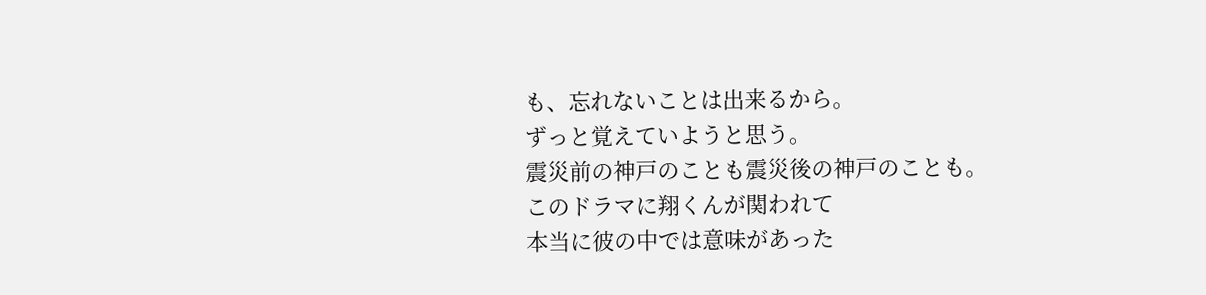も、忘れないことは出来るから。
ずっと覚えていようと思う。
震災前の神戸のことも震災後の神戸のことも。
このドラマに翔くんが関われて
本当に彼の中では意味があった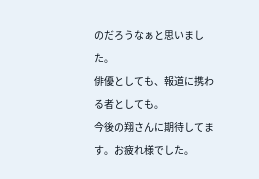のだろうなぁと思いました。
俳優としても、報道に携わる者としても。
今後の翔さんに期待してます。お疲れ様でした。